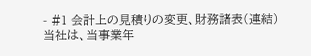- #1 会計上の見積りの変更、財務諸表(連結)
当社は、当事業年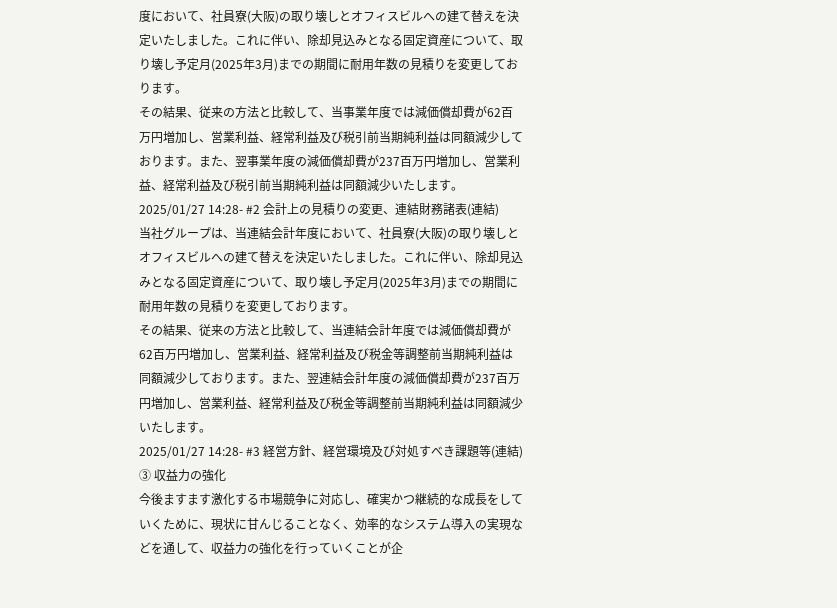度において、社員寮(大阪)の取り壊しとオフィスビルへの建て替えを決定いたしました。これに伴い、除却見込みとなる固定資産について、取り壊し予定月(2025年3月)までの期間に耐用年数の見積りを変更しております。
その結果、従来の方法と比較して、当事業年度では減価償却費が62百万円増加し、営業利益、経常利益及び税引前当期純利益は同額減少しております。また、翌事業年度の減価償却費が237百万円増加し、営業利益、経常利益及び税引前当期純利益は同額減少いたします。
2025/01/27 14:28- #2 会計上の見積りの変更、連結財務諸表(連結)
当社グループは、当連結会計年度において、社員寮(大阪)の取り壊しとオフィスビルへの建て替えを決定いたしました。これに伴い、除却見込みとなる固定資産について、取り壊し予定月(2025年3月)までの期間に耐用年数の見積りを変更しております。
その結果、従来の方法と比較して、当連結会計年度では減価償却費が62百万円増加し、営業利益、経常利益及び税金等調整前当期純利益は同額減少しております。また、翌連結会計年度の減価償却費が237百万円増加し、営業利益、経常利益及び税金等調整前当期純利益は同額減少いたします。
2025/01/27 14:28- #3 経営方針、経営環境及び対処すべき課題等(連結)
③ 収益力の強化
今後ますます激化する市場競争に対応し、確実かつ継続的な成長をしていくために、現状に甘んじることなく、効率的なシステム導入の実現などを通して、収益力の強化を行っていくことが企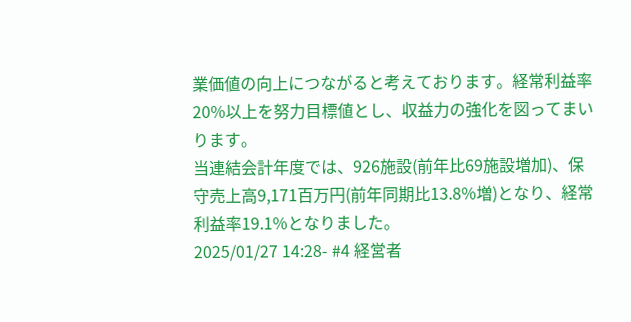業価値の向上につながると考えております。経常利益率20%以上を努力目標値とし、収益力の強化を図ってまいります。
当連結会計年度では、926施設(前年比69施設増加)、保守売上高9,171百万円(前年同期比13.8%増)となり、経常利益率19.1%となりました。
2025/01/27 14:28- #4 経営者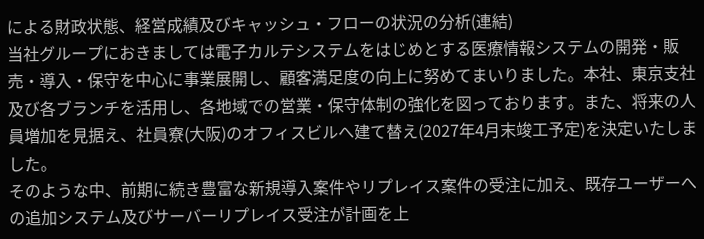による財政状態、経営成績及びキャッシュ・フローの状況の分析(連結)
当社グループにおきましては電子カルテシステムをはじめとする医療情報システムの開発・販売・導入・保守を中心に事業展開し、顧客満足度の向上に努めてまいりました。本社、東京支社及び各ブランチを活用し、各地域での営業・保守体制の強化を図っております。また、将来の人員増加を見据え、社員寮(大阪)のオフィスビルへ建て替え(2027年4月末竣工予定)を決定いたしました。
そのような中、前期に続き豊富な新規導入案件やリプレイス案件の受注に加え、既存ユーザーへの追加システム及びサーバーリプレイス受注が計画を上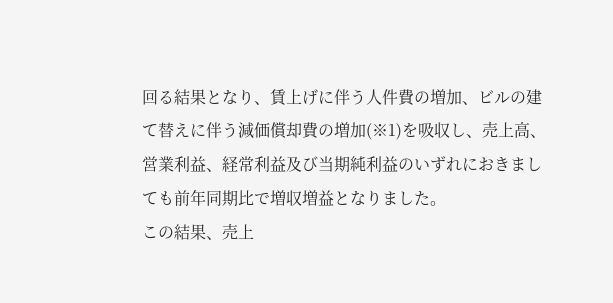回る結果となり、賃上げに伴う人件費の増加、ビルの建て替えに伴う減価償却費の増加(※1)を吸収し、売上高、営業利益、経常利益及び当期純利益のいずれにおきましても前年同期比で増収増益となりました。
この結果、売上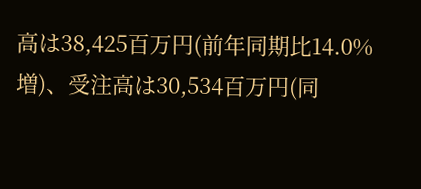高は38,425百万円(前年同期比14.0%増)、受注高は30,534百万円(同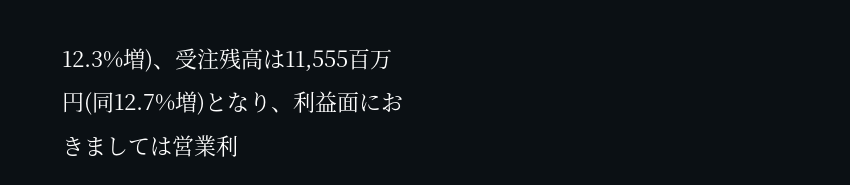12.3%増)、受注残高は11,555百万円(同12.7%増)となり、利益面におきましては営業利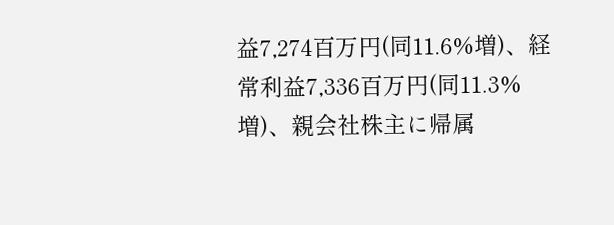益7,274百万円(同11.6%増)、経常利益7,336百万円(同11.3%増)、親会社株主に帰属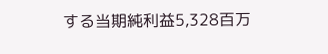する当期純利益5,328百万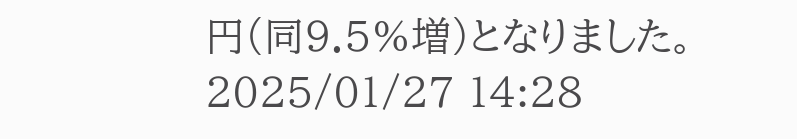円(同9.5%増)となりました。
2025/01/27 14:28